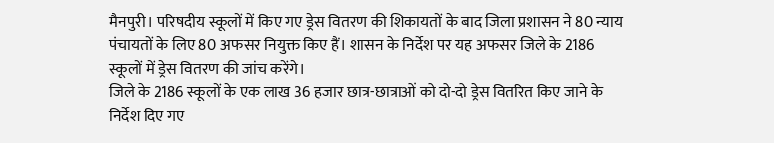मैनपुरी। परिषदीय स्कूलों में किए गए ड्रेस वितरण की शिकायतों के बाद जिला प्रशासन ने 80 न्याय पंचायतों के लिए 80 अफसर नियुक्त किए हैं। शासन के निर्देश पर यह अफसर जिले के 2186 स्कूलों में ड्रेस वितरण की जांच करेंगे।
जिले के 2186 स्कूलों के एक लाख 36 हजार छात्र-छात्राओं को दो-दो ड्रेस वितरित किए जाने के निर्देश दिए गए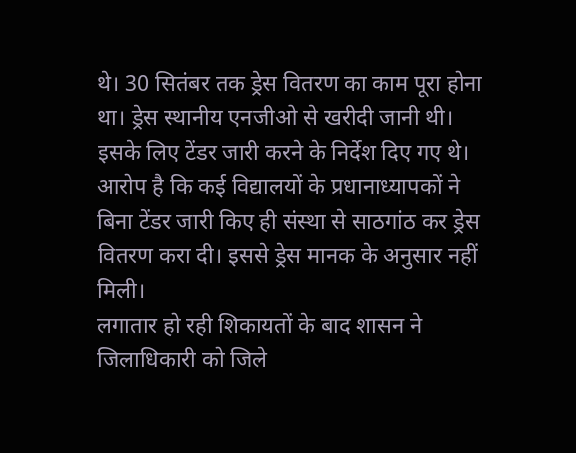थे। 30 सितंबर तक ड्रेस वितरण का काम पूरा होना था। ड्रेस स्थानीय एनजीओ से खरीदी जानी थी। इसके लिए टेंडर जारी करने के निर्देश दिए गए थे। आरोप है कि कई विद्यालयों के प्रधानाध्यापकों ने बिना टेंडर जारी किए ही संस्था से साठगांठ कर ड्रेस वितरण करा दी। इससे ड्रेस मानक के अनुसार नहीं मिली।
लगातार हो रही शिकायतों के बाद शासन ने जिलाधिकारी को जिले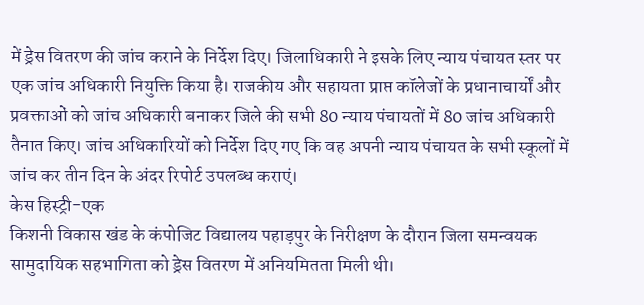में ड्रेस वितरण की जांच कराने के निर्देश दिए। जिलाधिकारी ने इसके लिए न्याय पंचायत स्तर पर एक जांच अधिकारी नियुक्ति किया है। राजकीय और सहायता प्राप्त कॉलेजों के प्रधानाचार्यों और प्रवक्ताओं को जांच अधिकारी बनाकर जिले की सभी 80 न्याय पंचायतों में 80 जांच अधिकारी तैनात किए। जांच अधिकारियों को निर्देश दिए गए कि वह अपनी न्याय पंचायत के सभी स्कूलों में जांच कर तीन दिन के अंदर रिपोर्ट उपलब्ध कराएं।
केस हिस्ट्री-एक
किशनी विकास खंड के कंपोजिट विद्यालय पहाड़पुर के निरीक्षण के दौरान जिला समन्वयक सामुदायिक सहभागिता को ड्रेस वितरण में अनियमितता मिली थी।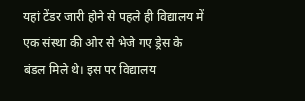यहां टेंडर जारी होने से पहले ही विद्यालय में एक संस्था की ओर से भेजे गए ड्रेस के बंडल मिले थे। इस पर विद्यालय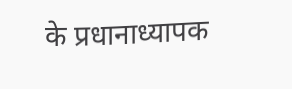के प्रधानाध्यापक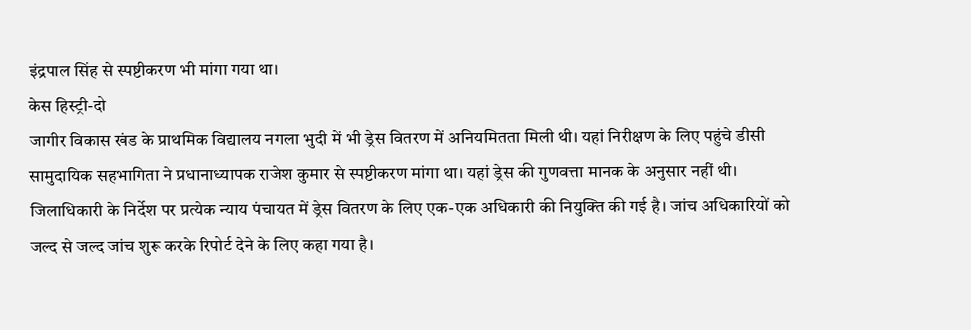इंद्रपाल सिंह से स्पष्टीकरण भी मांगा गया था।
केस हिस्ट्री-दो
जागीर विकास खंड के प्राथमिक विद्यालय नगला भुदी में भी ड्रेस वितरण में अनियमितता मिली थी। यहां निरीक्षण के लिए पहुंचे डीसी सामुदायिक सहभागिता ने प्रधानाध्यापक राजेश कुमार से स्पष्टीकरण मांगा था। यहां ड्रेस की गुणवत्ता मानक के अनुसार नहीं थी।
जिलाधिकारी के निर्देश पर प्रत्येक न्याय पंचायत में ड्रेस वितरण के लिए एक-एक अधिकारी की नियुक्ति की गई है। जांच अधिकारियों को जल्द से जल्द जांच शुरू करके रिपोर्ट देने के लिए कहा गया है।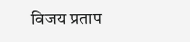विजय प्रताप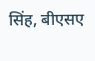सिंह, बीएसए